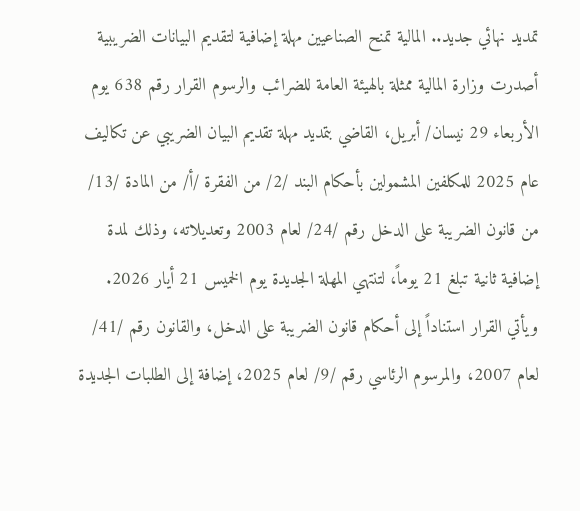تمديد نهائي جديد.. المالية تمنح الصناعيين مهلة إضافية لتقديم البيانات الضريبية
أصدرت وزارة المالية ممثلة بالهيئة العامة للضرائب والرسوم القرار رقم 638 يوم الأربعاء 29 نيسان/ أبريل، القاضي بتمديد مهلة تقديم البيان الضريبي عن تكاليف عام 2025 للمكلفين المشمولين بأحكام البند /2/ من الفقرة /أ/ من المادة /13/ من قانون الضريبة على الدخل رقم /24/ لعام 2003 وتعديلاته، وذلك لمدة إضافية ثانية تبلغ 21 يوماً، لتنتهي المهلة الجديدة يوم الخميس 21 أيار 2026.
ويأتي القرار استناداً إلى أحكام قانون الضريبة على الدخل، والقانون رقم /41/ لعام 2007، والمرسوم الرئاسي رقم /9/ لعام 2025، إضافة إلى الطلبات الجديدة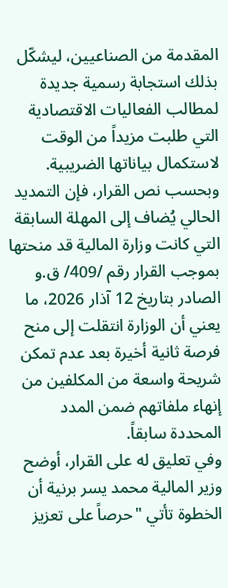المقدمة من الصناعيين، ليشكّل بذلك استجابة رسمية جديدة لمطالب الفعاليات الاقتصادية التي طلبت مزيداً من الوقت لاستكمال بياناتها الضريبية.
وبحسب نص القرار، فإن التمديد الحالي يُضاف إلى المهلة السابقة التي كانت وزارة المالية قد منحتها بموجب القرار رقم /409/ ق.و الصادر بتاريخ 12 آذار 2026، ما يعني أن الوزارة انتقلت إلى منح فرصة ثانية أخيرة بعد عدم تمكن شريحة واسعة من المكلفين من إنهاء ملفاتهم ضمن المدد المحددة سابقاً.
وفي تعليق له على القرار، أوضح وزير المالية محمد يسر برنية أن الخطوة تأتي "حرصاً على تعزيز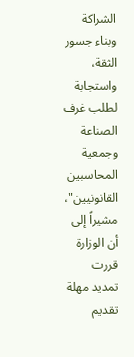الشراكة وبناء جسور الثقة، واستجابة لطلب غرف الصناعة وجمعية المحاسبين القانونيين"، مشيراً إلى أن الوزارة قررت تمديد مهلة تقديم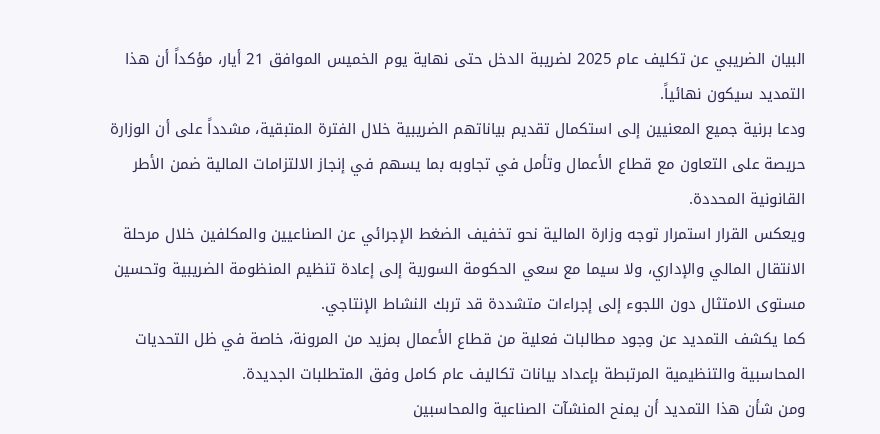البيان الضريبي عن تكليف عام 2025 لضريبة الدخل حتى نهاية يوم الخميس الموافق 21 أيار، مؤكداً أن هذا التمديد سيكون نهائياً.
ودعا برنية جميع المعنيين إلى استكمال تقديم بياناتهم الضريبية خلال الفترة المتبقية، مشدداً على أن الوزارة حريصة على التعاون مع قطاع الأعمال وتأمل في تجاوبه بما يسهم في إنجاز الالتزامات المالية ضمن الأطر القانونية المحددة.
ويعكس القرار استمرار توجه وزارة المالية نحو تخفيف الضغط الإجرائي عن الصناعيين والمكلفين خلال مرحلة الانتقال المالي والإداري، ولا سيما مع سعي الحكومة السورية إلى إعادة تنظيم المنظومة الضريبية وتحسين مستوى الامتثال دون اللجوء إلى إجراءات متشددة قد تربك النشاط الإنتاجي.
كما يكشف التمديد عن وجود مطالبات فعلية من قطاع الأعمال بمزيد من المرونة، خاصة في ظل التحديات المحاسبية والتنظيمية المرتبطة بإعداد بيانات تكاليف عام كامل وفق المتطلبات الجديدة.
ومن شأن هذا التمديد أن يمنح المنشآت الصناعية والمحاسبين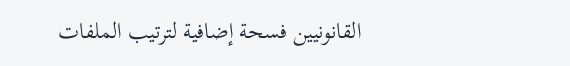القانونيين فسحة إضافية لترتيب الملفات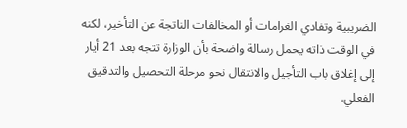الضريبية وتفادي الغرامات أو المخالفات الناتجة عن التأخير، لكنه في الوقت ذاته يحمل رسالة واضحة بأن الوزارة تتجه بعد 21 أيار إلى إغلاق باب التأجيل والانتقال نحو مرحلة التحصيل والتدقيق الفعلي.